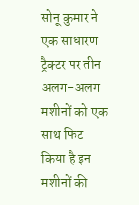सोनू कुमार ने एक साधारण ट्रैक्टर पर तीन अलग-अलग मशीनों को एक साथ फिट किया है इन मशीनों की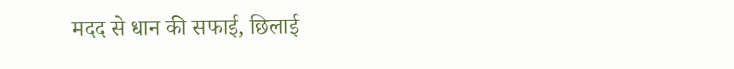मदद से धान की सफाई, छिलाई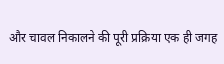और चावल निकालने की पूरी प्रक्रिया एक ही जगह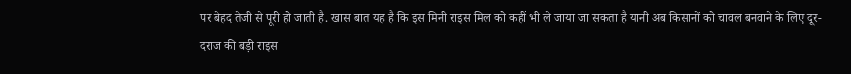पर बेहद तेजी से पूरी हो जाती है. खास बात यह है कि इस मिनी राइस मिल को कहीं भी ले जाया जा सकता है यानी अब किसानों को चावल बनवाने के लिए दूर-दराज की बड़ी राइस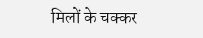मिलों के चक्कर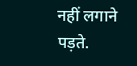नहीं लगाने पड़ते.